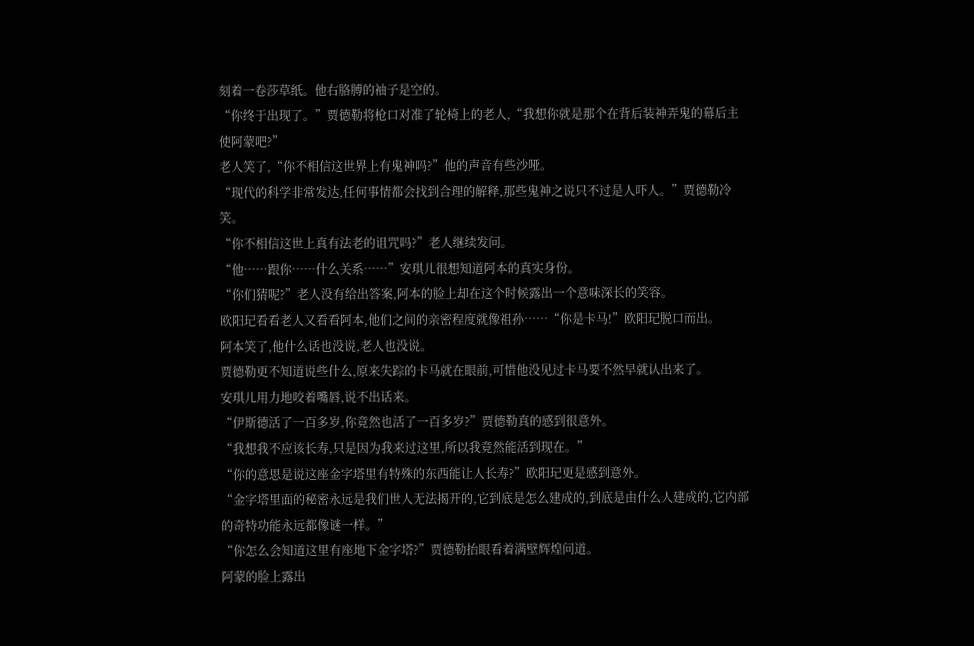刻着一卷莎草纸。他右胳膊的袖子是空的。
“你终于出现了。”贾德勒将枪口对准了轮椅上的老人,“我想你就是那个在背后装神弄鬼的幕后主使阿蒙吧?”
老人笑了,“你不相信这世界上有鬼神吗?”他的声音有些沙哑。
“现代的科学非常发达,任何事情都会找到合理的解释,那些鬼神之说只不过是人吓人。”贾德勒冷笑。
“你不相信这世上真有法老的诅咒吗?”老人继续发问。
“他……跟你……什么关系……”安琪儿很想知道阿本的真实身份。
“你们猜呢?”老人没有给出答案,阿本的脸上却在这个时候露出一个意味深长的笑容。
欧阳玘看看老人又看看阿本,他们之间的亲密程度就像祖孙……“你是卡马!”欧阳玘脱口而出。
阿本笑了,他什么话也没说,老人也没说。
贾德勒更不知道说些什么,原来失踪的卡马就在眼前,可惜他没见过卡马要不然早就认出来了。
安琪儿用力地咬着嘴唇,说不出话来。
“伊斯德活了一百多岁,你竟然也活了一百多岁?”贾德勒真的感到很意外。
“我想我不应该长寿,只是因为我来过这里,所以我竟然能活到现在。”
“你的意思是说这座金字塔里有特殊的东西能让人长寿?”欧阳玘更是感到意外。
“金字塔里面的秘密永远是我们世人无法揭开的,它到底是怎么建成的,到底是由什么人建成的,它内部的奇特功能永远都像谜一样。”
“你怎么会知道这里有座地下金字塔?”贾德勒抬眼看着满壁辉煌问道。
阿蒙的脸上露出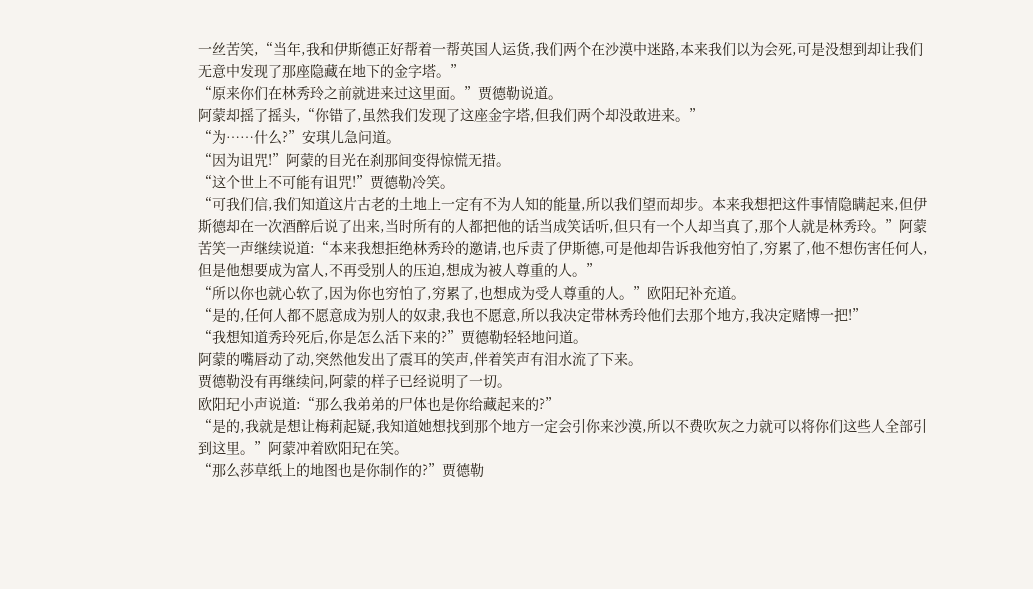一丝苦笑,“当年,我和伊斯德正好帮着一帮英国人运货,我们两个在沙漠中迷路,本来我们以为会死,可是没想到却让我们无意中发现了那座隐藏在地下的金字塔。”
“原来你们在林秀玲之前就进来过这里面。”贾德勒说道。
阿蒙却摇了摇头,“你错了,虽然我们发现了这座金字塔,但我们两个却没敢进来。”
“为……什么?”安琪儿急问道。
“因为诅咒!”阿蒙的目光在刹那间变得惊慌无措。
“这个世上不可能有诅咒!”贾德勒冷笑。
“可我们信,我们知道这片古老的土地上一定有不为人知的能量,所以我们望而却步。本来我想把这件事情隐瞒起来,但伊斯德却在一次酒醉后说了出来,当时所有的人都把他的话当成笑话听,但只有一个人却当真了,那个人就是林秀玲。”阿蒙苦笑一声继续说道:“本来我想拒绝林秀玲的邀请,也斥责了伊斯德,可是他却告诉我他穷怕了,穷累了,他不想伤害任何人,但是他想要成为富人,不再受别人的压迫,想成为被人尊重的人。”
“所以你也就心软了,因为你也穷怕了,穷累了,也想成为受人尊重的人。”欧阳玘补充道。
“是的,任何人都不愿意成为别人的奴隶,我也不愿意,所以我决定带林秀玲他们去那个地方,我决定赌博一把!”
“我想知道秀玲死后,你是怎么活下来的?”贾德勒轻轻地问道。
阿蒙的嘴唇动了动,突然他发出了震耳的笑声,伴着笑声有泪水流了下来。
贾德勒没有再继续问,阿蒙的样子已经说明了一切。
欧阳玘小声说道:“那么我弟弟的尸体也是你给藏起来的?”
“是的,我就是想让梅莉起疑,我知道她想找到那个地方一定会引你来沙漠,所以不费吹灰之力就可以将你们这些人全部引到这里。”阿蒙冲着欧阳玘在笑。
“那么莎草纸上的地图也是你制作的?”贾德勒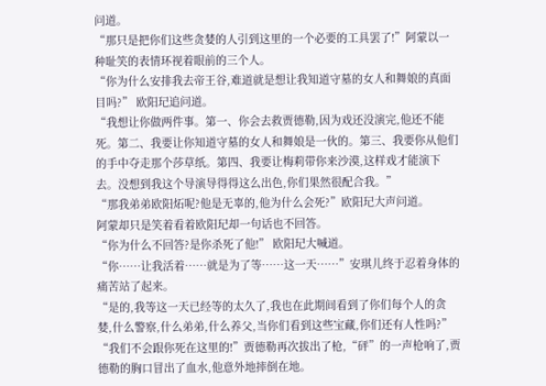问道。
“那只是把你们这些贪婪的人引到这里的一个必要的工具罢了!”阿蒙以一种耻笑的表情环视着眼前的三个人。
“你为什么安排我去帝王谷,难道就是想让我知道守墓的女人和舞娘的真面目吗?” 欧阳玘追问道。
“我想让你做两件事。第一、你会去救贾德勒,因为戏还没演完,他还不能死。第二、我要让你知道守墓的女人和舞娘是一伙的。第三、我要你从他们的手中夺走那个莎草纸。第四、我要让梅莉带你来沙漠,这样戏才能演下去。没想到我这个导演导得得这么出色,你们果然很配合我。”
“那我弟弟欧阳炻呢?他是无辜的,他为什么会死?”欧阳玘大声问道。
阿蒙却只是笑着看着欧阳玘却一句话也不回答。
“你为什么不回答?是你杀死了他!” 欧阳玘大喊道。
“你……让我活着……就是为了等……这一天……”安琪儿终于忍着身体的痛苦站了起来。
“是的,我等这一天已经等的太久了,我也在此期间看到了你们每个人的贪婪,什么警察,什么弟弟,什么养父,当你们看到这些宝藏,你们还有人性吗?”
“我们不会跟你死在这里的!”贾德勒再次拔出了枪,“砰”的一声枪响了,贾德勒的胸口冒出了血水,他意外地摔倒在地。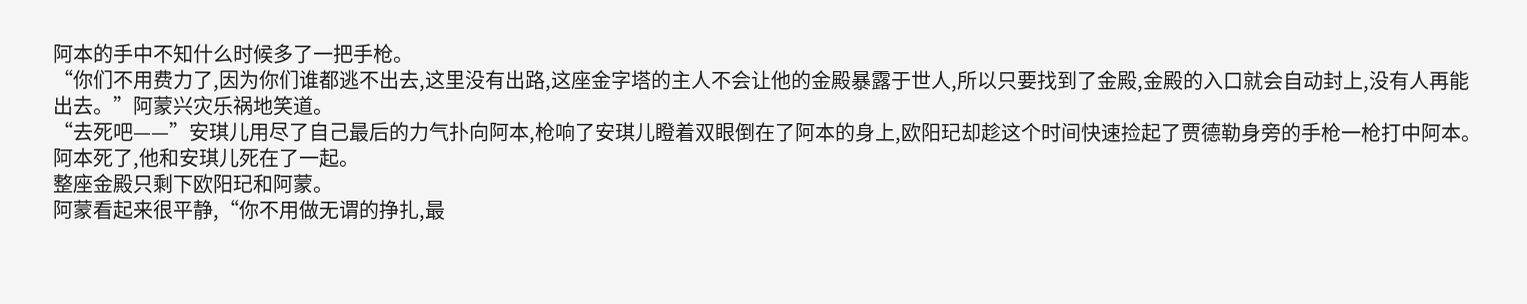阿本的手中不知什么时候多了一把手枪。
“你们不用费力了,因为你们谁都逃不出去,这里没有出路,这座金字塔的主人不会让他的金殿暴露于世人,所以只要找到了金殿,金殿的入口就会自动封上,没有人再能出去。”阿蒙兴灾乐祸地笑道。
“去死吧——”安琪儿用尽了自己最后的力气扑向阿本,枪响了安琪儿瞪着双眼倒在了阿本的身上,欧阳玘却趁这个时间快速捡起了贾德勒身旁的手枪一枪打中阿本。
阿本死了,他和安琪儿死在了一起。
整座金殿只剩下欧阳玘和阿蒙。
阿蒙看起来很平静,“你不用做无谓的挣扎,最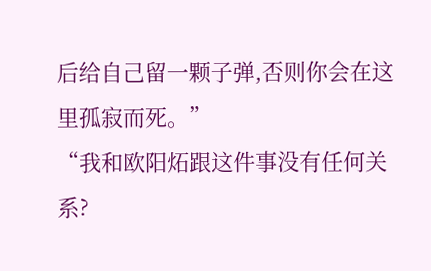后给自己留一颗子弹,否则你会在这里孤寂而死。”
“我和欧阳炻跟这件事没有任何关系?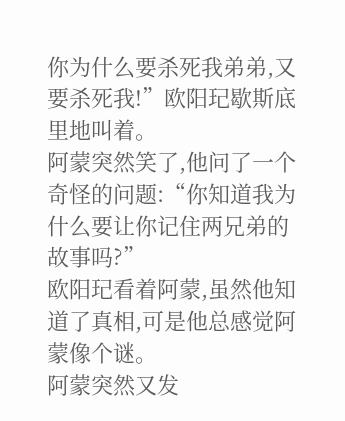你为什么要杀死我弟弟,又要杀死我!”欧阳玘歇斯底里地叫着。
阿蒙突然笑了,他问了一个奇怪的问题:“你知道我为什么要让你记住两兄弟的故事吗?”
欧阳玘看着阿蒙,虽然他知道了真相,可是他总感觉阿蒙像个谜。
阿蒙突然又发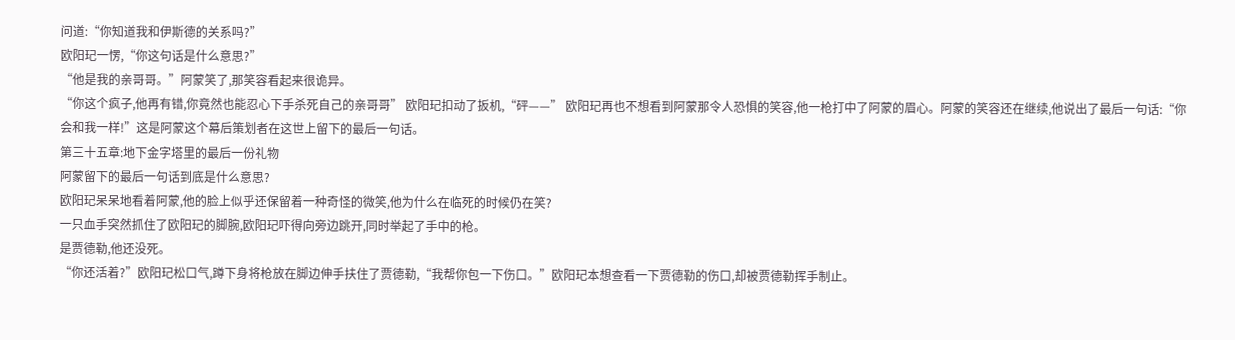问道:“你知道我和伊斯德的关系吗?”
欧阳玘一愣,“你这句话是什么意思?”
“他是我的亲哥哥。”阿蒙笑了,那笑容看起来很诡异。
“你这个疯子,他再有错,你竟然也能忍心下手杀死自己的亲哥哥” 欧阳玘扣动了扳机,“砰——” 欧阳玘再也不想看到阿蒙那令人恐惧的笑容,他一枪打中了阿蒙的眉心。阿蒙的笑容还在继续,他说出了最后一句话:“你会和我一样!”这是阿蒙这个幕后策划者在这世上留下的最后一句话。
第三十五章:地下金字塔里的最后一份礼物
阿蒙留下的最后一句话到底是什么意思?
欧阳玘呆呆地看着阿蒙,他的脸上似乎还保留着一种奇怪的微笑,他为什么在临死的时候仍在笑?
一只血手突然抓住了欧阳玘的脚腕,欧阳玘吓得向旁边跳开,同时举起了手中的枪。
是贾德勒,他还没死。
“你还活着?”欧阳玘松口气,蹲下身将枪放在脚边伸手扶住了贾德勒,“我帮你包一下伤口。”欧阳玘本想查看一下贾德勒的伤口,却被贾德勒挥手制止。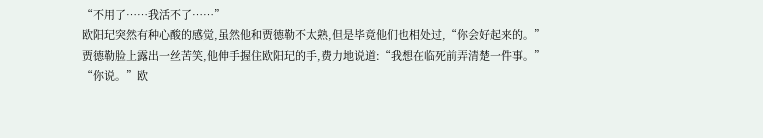“不用了……我活不了……”
欧阳玘突然有种心酸的感觉,虽然他和贾德勒不太熟,但是毕竟他们也相处过,“你会好起来的。”
贾德勒脸上露出一丝苦笑,他伸手握住欧阳玘的手,费力地说道:“我想在临死前弄清楚一件事。”
“你说。”欧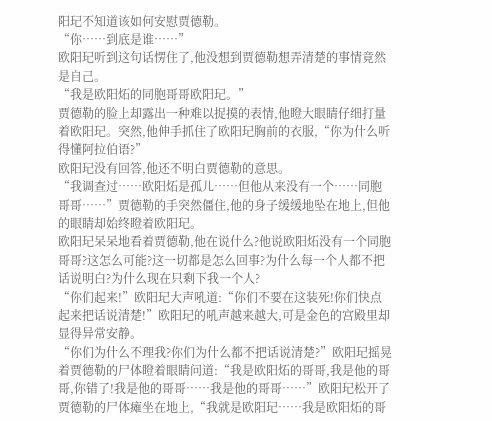阳玘不知道该如何安慰贾德勒。
“你……到底是谁……”
欧阳玘听到这句话愣住了,他没想到贾德勒想弄清楚的事情竟然是自己。
“我是欧阳炻的同胞哥哥欧阳玘。”
贾德勒的脸上却露出一种难以捉摸的表情,他瞪大眼睛仔细打量着欧阳玘。突然,他伸手抓住了欧阳玘胸前的衣服,“你为什么听得懂阿拉伯语?”
欧阳玘没有回答,他还不明白贾德勒的意思。
“我调查过……欧阳炻是孤儿……但他从来没有一个……同胞哥哥……”贾德勒的手突然僵住,他的身子缓缓地坠在地上,但他的眼睛却始终瞪着欧阳玘。
欧阳玘呆呆地看着贾德勒,他在说什么?他说欧阳炻没有一个同胞哥哥?这怎么可能?这一切都是怎么回事?为什么每一个人都不把话说明白?为什么现在只剩下我一个人?
“你们起来!”欧阳玘大声吼道:“你们不要在这装死!你们快点起来把话说清楚!”欧阳玘的吼声越来越大,可是金色的宫殿里却显得异常安静。
“你们为什么不理我?你们为什么都不把话说清楚?”欧阳玘摇晃着贾德勒的尸体瞪着眼睛问道:“我是欧阳炻的哥哥,我是他的哥哥,你错了!我是他的哥哥……我是他的哥哥……”欧阳玘松开了贾德勒的尸体瘫坐在地上,“我就是欧阳玘……我是欧阳炻的哥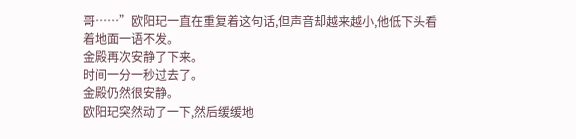哥……”欧阳玘一直在重复着这句话,但声音却越来越小,他低下头看着地面一语不发。
金殿再次安静了下来。
时间一分一秒过去了。
金殿仍然很安静。
欧阳玘突然动了一下,然后缓缓地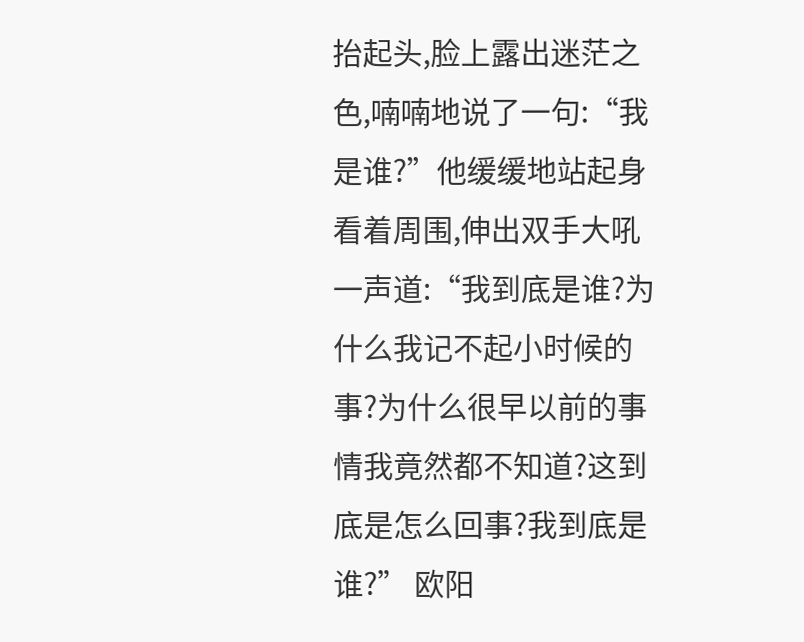抬起头,脸上露出迷茫之色,喃喃地说了一句:“我是谁?”他缓缓地站起身看着周围,伸出双手大吼一声道:“我到底是谁?为什么我记不起小时候的事?为什么很早以前的事情我竟然都不知道?这到底是怎么回事?我到底是谁?” 欧阳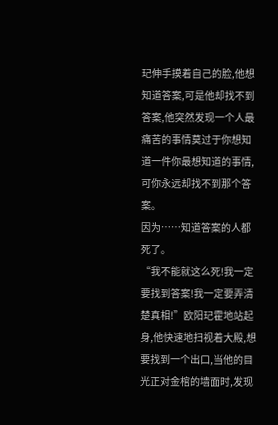玘伸手摸着自己的脸,他想知道答案,可是他却找不到答案,他突然发现一个人最痛苦的事情莫过于你想知道一件你最想知道的事情,可你永远却找不到那个答案。
因为……知道答案的人都死了。
“我不能就这么死!我一定要找到答案!我一定要弄清楚真相!”欧阳玘霍地站起身,他快速地扫视着大殿,想要找到一个出口,当他的目光正对金棺的墙面时,发现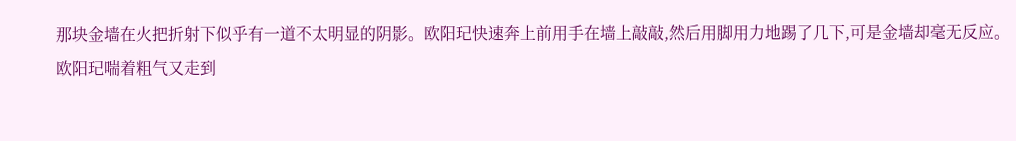那块金墙在火把折射下似乎有一道不太明显的阴影。欧阳玘快速奔上前用手在墙上敲敲,然后用脚用力地踢了几下,可是金墙却毫无反应。
欧阳玘喘着粗气又走到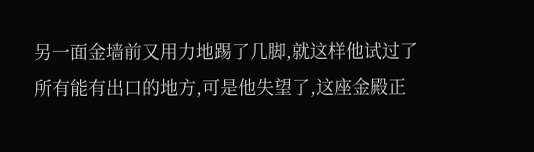另一面金墙前又用力地踢了几脚,就这样他试过了所有能有出口的地方,可是他失望了,这座金殿正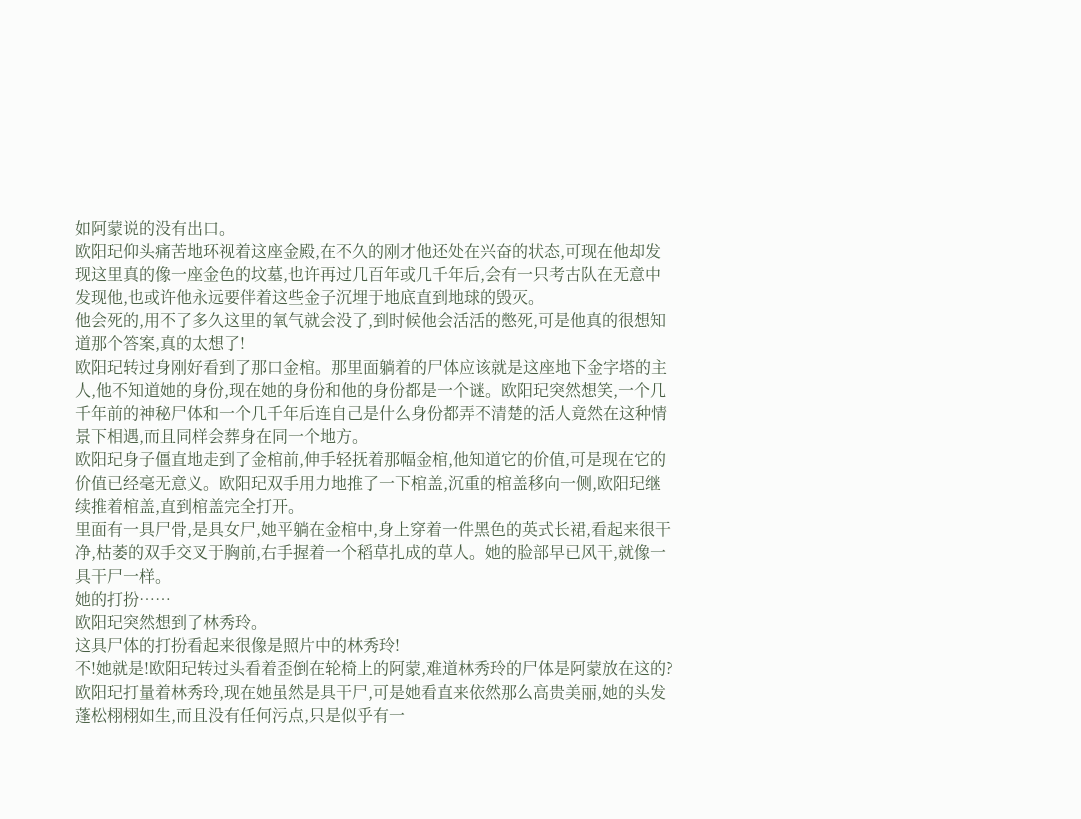如阿蒙说的没有出口。
欧阳玘仰头痛苦地环视着这座金殿,在不久的刚才他还处在兴奋的状态,可现在他却发现这里真的像一座金色的坟墓,也许再过几百年或几千年后,会有一只考古队在无意中发现他,也或许他永远要伴着这些金子沉埋于地底直到地球的毁灭。
他会死的,用不了多久这里的氧气就会没了,到时候他会活活的憋死,可是他真的很想知道那个答案,真的太想了!
欧阳玘转过身刚好看到了那口金棺。那里面躺着的尸体应该就是这座地下金字塔的主人,他不知道她的身份,现在她的身份和他的身份都是一个谜。欧阳玘突然想笑,一个几千年前的神秘尸体和一个几千年后连自己是什么身份都弄不清楚的活人竟然在这种情景下相遇,而且同样会葬身在同一个地方。
欧阳玘身子僵直地走到了金棺前,伸手轻抚着那幅金棺,他知道它的价值,可是现在它的价值已经毫无意义。欧阳玘双手用力地推了一下棺盖,沉重的棺盖移向一侧,欧阳玘继续推着棺盖,直到棺盖完全打开。
里面有一具尸骨,是具女尸,她平躺在金棺中,身上穿着一件黑色的英式长裙,看起来很干净,枯萎的双手交叉于胸前,右手握着一个稻草扎成的草人。她的脸部早已风干,就像一具干尸一样。
她的打扮……
欧阳玘突然想到了林秀玲。
这具尸体的打扮看起来很像是照片中的林秀玲!
不!她就是!欧阳玘转过头看着歪倒在轮椅上的阿蒙,难道林秀玲的尸体是阿蒙放在这的?
欧阳玘打量着林秀玲,现在她虽然是具干尸,可是她看直来依然那么高贵美丽,她的头发蓬松栩栩如生,而且没有任何污点,只是似乎有一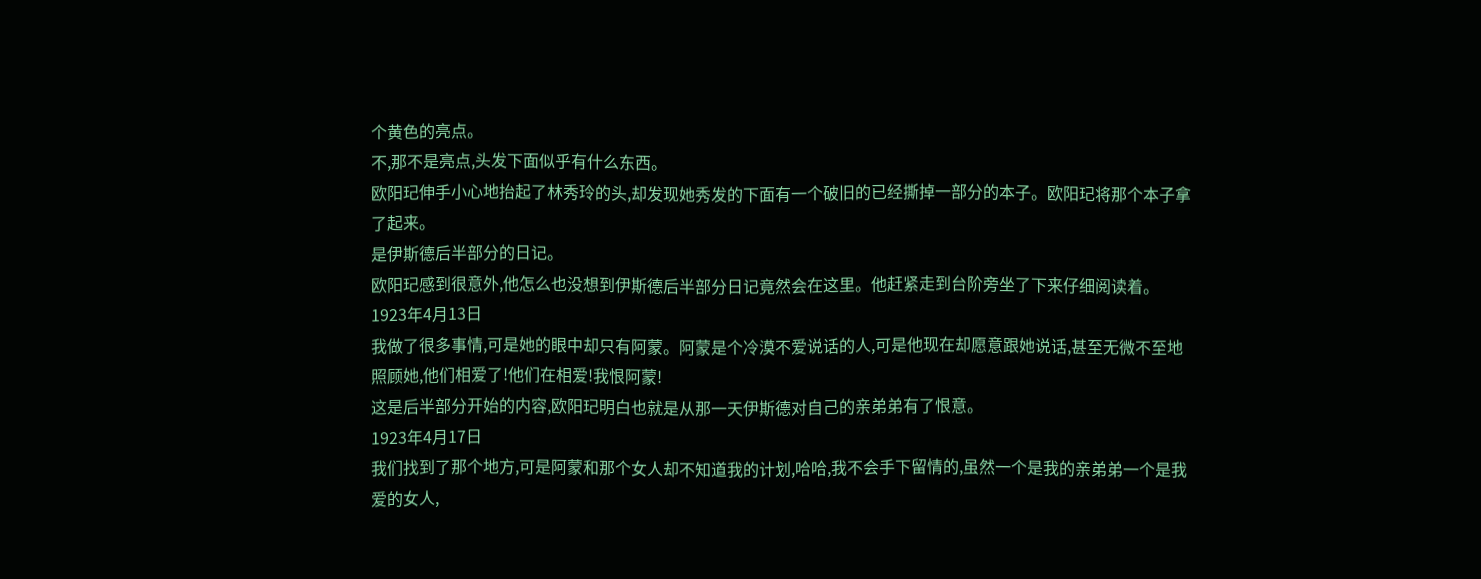个黄色的亮点。
不,那不是亮点,头发下面似乎有什么东西。
欧阳玘伸手小心地抬起了林秀玲的头,却发现她秀发的下面有一个破旧的已经撕掉一部分的本子。欧阳玘将那个本子拿了起来。
是伊斯德后半部分的日记。
欧阳玘感到很意外,他怎么也没想到伊斯德后半部分日记竟然会在这里。他赶紧走到台阶旁坐了下来仔细阅读着。
1923年4月13日
我做了很多事情,可是她的眼中却只有阿蒙。阿蒙是个冷漠不爱说话的人,可是他现在却愿意跟她说话,甚至无微不至地照顾她,他们相爱了!他们在相爱!我恨阿蒙!
这是后半部分开始的内容,欧阳玘明白也就是从那一天伊斯德对自己的亲弟弟有了恨意。
1923年4月17日
我们找到了那个地方,可是阿蒙和那个女人却不知道我的计划,哈哈,我不会手下留情的,虽然一个是我的亲弟弟一个是我爱的女人,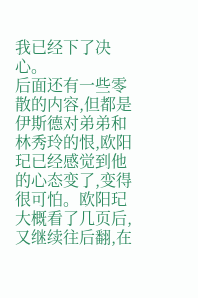我已经下了决心。
后面还有一些零散的内容,但都是伊斯德对弟弟和林秀玲的恨,欧阳玘已经感觉到他的心态变了,变得很可怕。欧阳玘大概看了几页后,又继续往后翻,在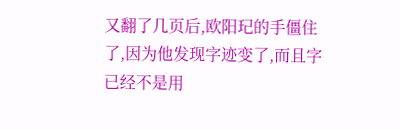又翻了几页后,欧阳玘的手僵住了,因为他发现字迹变了,而且字已经不是用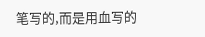笔写的,而是用血写的